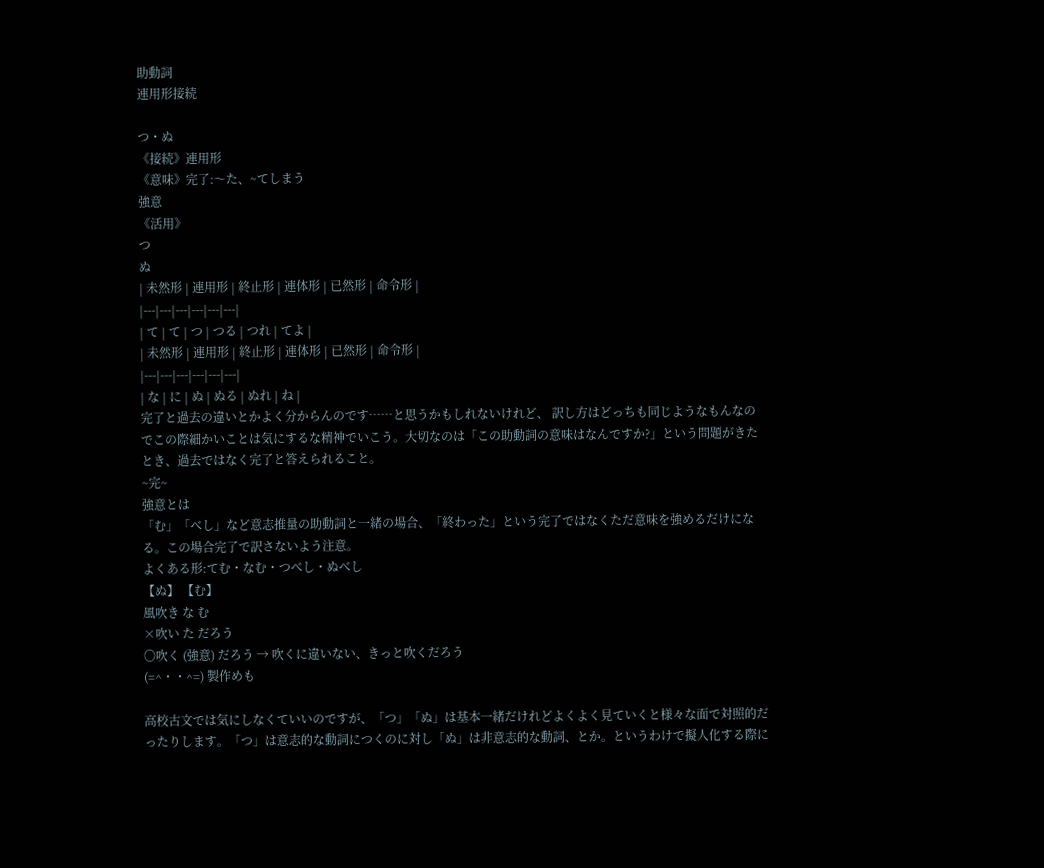助動詞
連用形接続

つ・ぬ
《接続》連用形
《意味》完了:〜た、~てしまう
強意
《活用》
つ
ぬ
| 未然形 | 連用形 | 終止形 | 連体形 | 已然形 | 命令形 |
|---|---|---|---|---|---|
| て | て | つ | つる | つれ | てよ |
| 未然形 | 連用形 | 終止形 | 連体形 | 已然形 | 命令形 |
|---|---|---|---|---|---|
| な | に | ぬ | ぬる | ぬれ | ね |
完了と過去の違いとかよく分からんのです……と思うかもしれないけれど、 訳し方はどっちも同じようなもんなのでこの際細かいことは気にするな精神でいこう。大切なのは「この助動詞の意味はなんですか?」という問題がきたとき、過去ではなく完了と答えられること。
~完~
強意とは
「む」「べし」など意志推量の助動詞と一緒の場合、「終わった」という完了ではなくただ意味を強めるだけになる。この場合完了で訳さないよう注意。
よくある形:てむ・なむ・つべし・ぬべし
【ぬ】 【む】
風吹き な む
×吹い た だろう
〇吹く (強意) だろう → 吹くに違いない、きっと吹くだろう
(=^・・^=) 製作めも

高校古文では気にしなくていいのですが、「つ」「ぬ」は基本一緒だけれどよくよく見ていくと様々な面で対照的だったりします。「つ」は意志的な動詞につくのに対し「ぬ」は非意志的な動詞、とか。というわけで擬人化する際に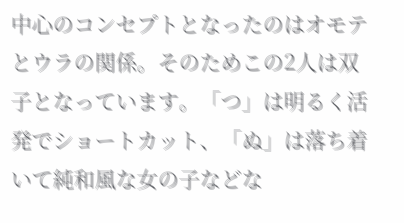中心のコンセプトとなったのはオモテとウラの関係。そのためこの2人は双子となっています。「つ」は明るく活発でショートカット、「ぬ」は落ち着いて純和風な女の子などな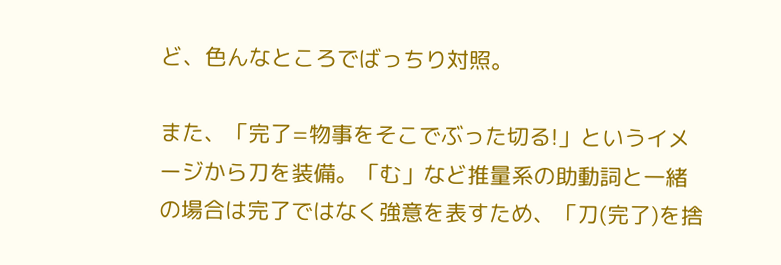ど、色んなところでばっちり対照。

また、「完了=物事をそこでぶった切る!」というイメージから刀を装備。「む」など推量系の助動詞と一緒の場合は完了ではなく強意を表すため、「刀(完了)を捨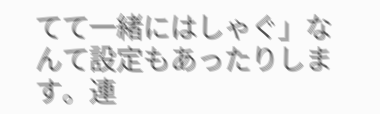てて一緒にはしゃぐ」なんて設定もあったりします。連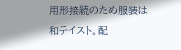用形接続のため服装は和テイスト。配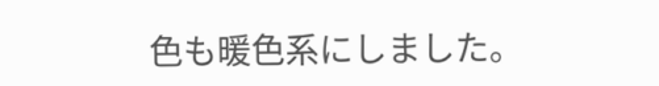色も暖色系にしました。